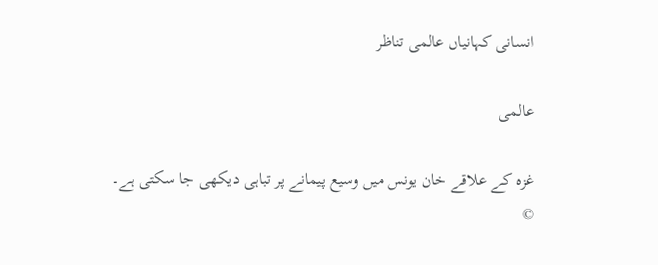انسانی کہانیاں عالمی تناظر

عالمی

غزہ کے علاقے خان یونس میں وسیع پیمانے پر تباہی دیکھی جا سکتی ہے۔
©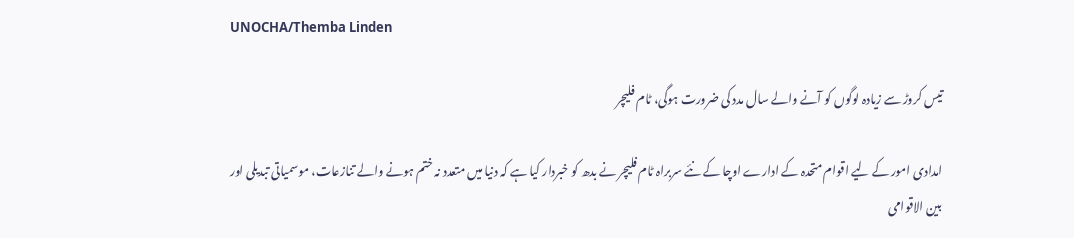UNOCHA/Themba Linden

تیس کروڑ سے زیادہ لوگوں کو آنے والے سال مدد کی ضرورت ہوگی، ٹام فلیچر

امدادی امور کے لیے اقوام متحدہ کے ادارے اوچا کے نئے سربراہ ٹام فلیچر نے بدھ کو خبردار کیا ہے کہ دنیا میں متعدد نہ ختم ہونے والے تنازعات، موسمیاتی تبدیلی اور بین الاقوامی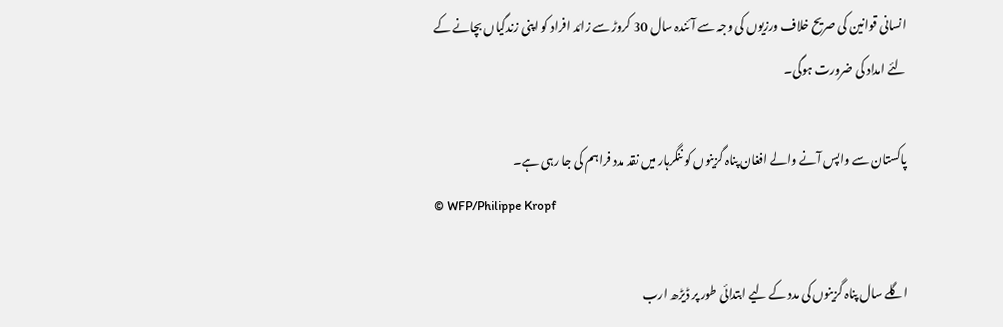انسانی قوانین کی صریح خلاف ورزیوں کی وجہ سے آئندہ سال 30 کروڑ سے زائد افراد کو اپنی زندگیاں بچانے کے لئے امداد کی ضرورت ہوگی۔

پاکستان سے واپس آنے والے افغان پناہ گزینوں کو ننگرہار میں نقد مدد فراہم کی جا رہی ہے۔
© WFP/Philippe Kropf

اگلے سال پناہ گزینوں کی مدد کے لیے ابتدائی طور پر ڈیڑھ ارب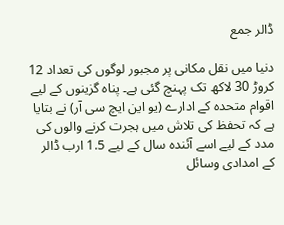ڈالر جمع

دنیا میں نقل مکانی پر مجبور لوگوں کی تعداد 12 کروڑ 30 لاکھ تک پہنچ گئی ہے۔ پناہ گزینوں کے لیے اقوام متحدہ کے ادارے (یو این ایچ سی آر) نے بتایا ہے کہ تحفظ کی تلاش میں ہجرت کرنے والوں کی مدد کے لیے اسے آئندہ سال کے لیے 1.5 ارب ڈالر کے امدادی وسائل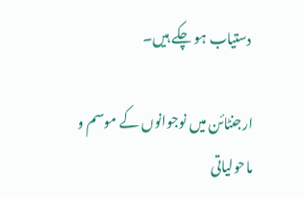دستیاب ہو چکے ہیں۔

ارجنٹائن میں نوجوانوں کے موسم و ماحولیاتی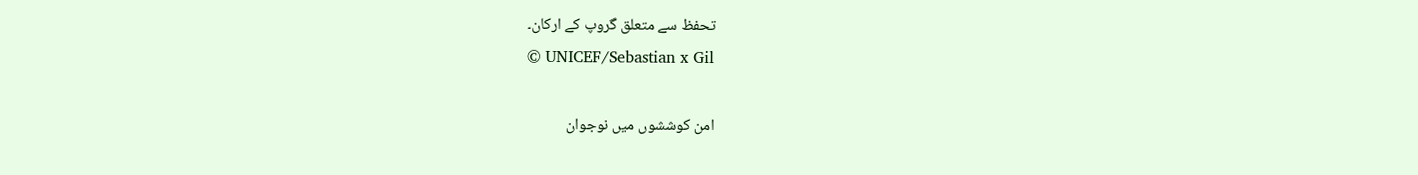تحفظ سے متعلق گروپ کے ارکان۔
© UNICEF/Sebastian x Gil

امن کوششوں میں نوجوان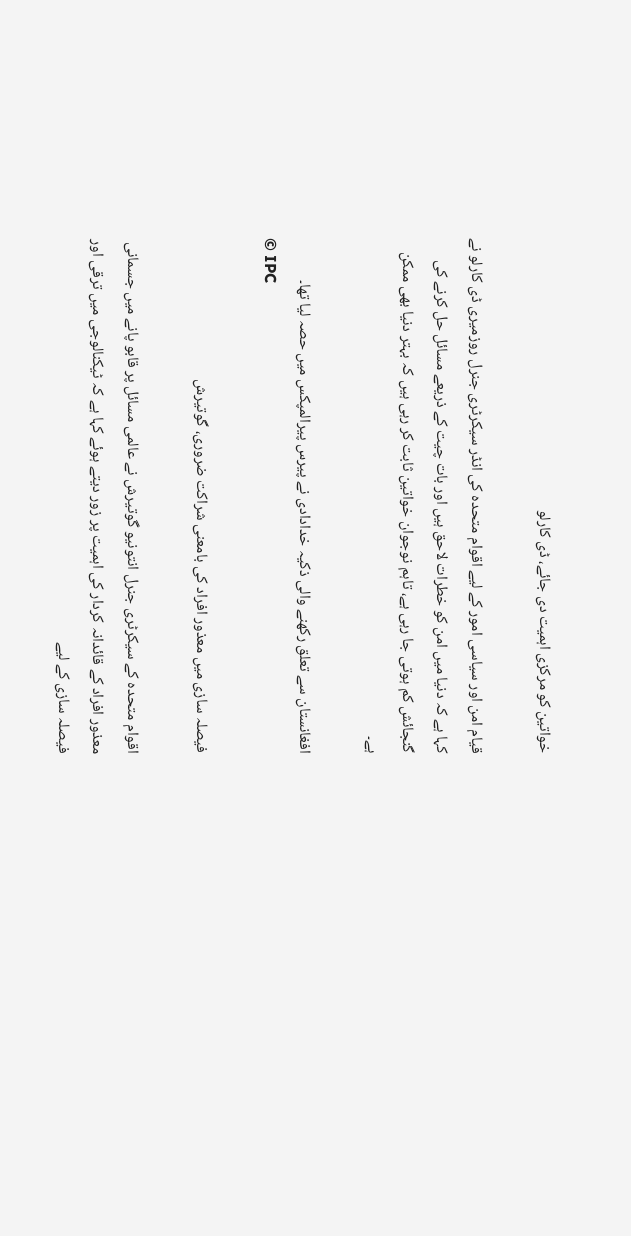خواتین کو مرکزی اہمیت دی جائے، ڈی کارلو

قیام امن اور سیاسی امور کے لیے اقوام متحدہ کی انڈر سیکرٹری جنرل روزمیری ڈی کارلو نے کہا ہے کہ دنیا میں امن کو خطرات لاحق ہیں اور بات چیت کے ذریعے مسائل حل کرنے کی گنجائش کم ہوتی جا رہی ہے، تاہم نوجوان خواتین ثابت کر رہی ہیں کہ بہتر دنیا بھی ممکن ہے۔

افغانستان سے تعلق رکھنے والی ذکیہ خدادادی نے پیرس پیرالمپکس میں حصہ لیا تھا۔
© IPC

فیصلہ سازی میں معذور افراد کی بامعنی شراکت ضروری، گوتیرش

اقوام متحدہ کے سیکرٹری جنرل انتونیو گوتیرش نے عالمی مسائل پر قابو پانے میں جسمانی معذور افراد کے قائدانہ کردار کی اہمیت پر زور دیتے ہوئے کہا ہے کہ ٹیکنالوجی میں ترقی اور فیصلہ سازی کے لیے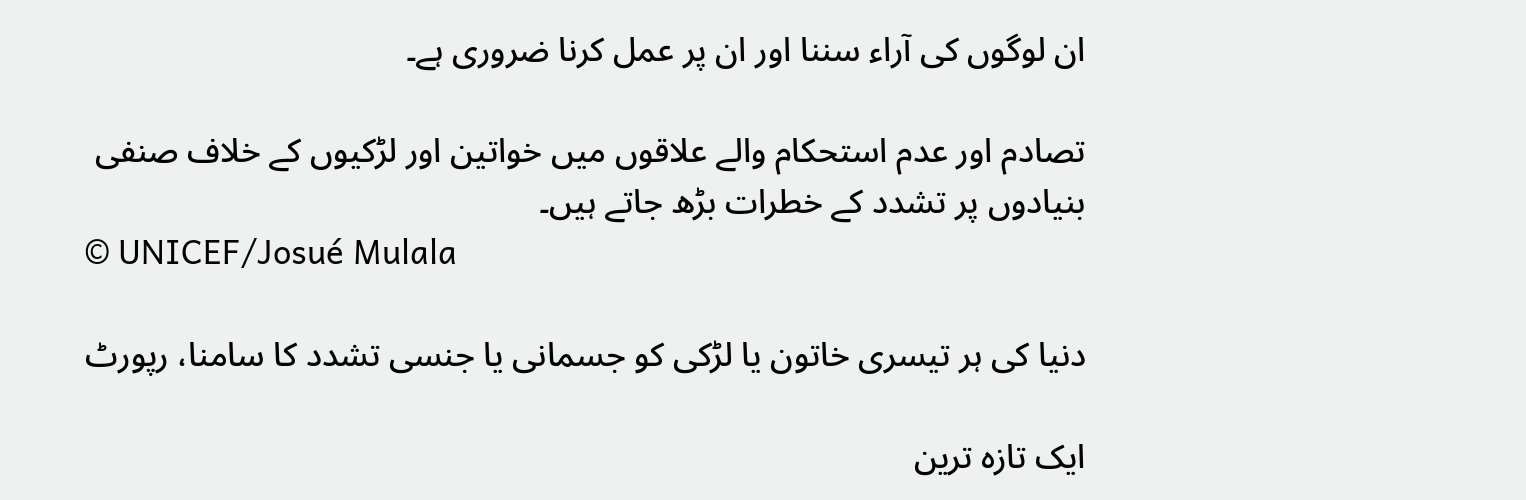ان لوگوں کی آراء سننا اور ان پر عمل کرنا ضروری ہے۔

تصادم اور عدم استحکام والے علاقوں میں خواتین اور لڑکیوں کے خلاف صنفی بنیادوں پر تشدد کے خطرات بڑھ جاتے ہیں۔
© UNICEF/Josué Mulala

دنیا کی ہر تیسری خاتون یا لڑکی کو جسمانی یا جنسی تشدد کا سامنا، رپورٹ

ایک تازہ ترین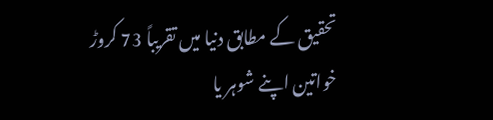تحقیق کے مطابق دنیا میں تقریباً 73 کروڑ خواتین اپنے شوہر یا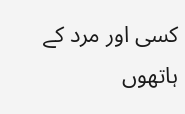کسی اور مرد کے ہاتھوں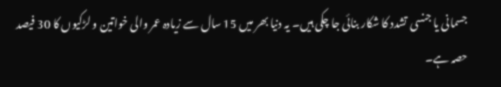جسمانی یا جنسی تشدد کا شکار بنائی جا چکی ہیں۔ یہ دنیا بھر میں 15 سال سے زیادہ عمر والی خواتین و لڑکیوں کا 30 فیصد حصہ ہے۔